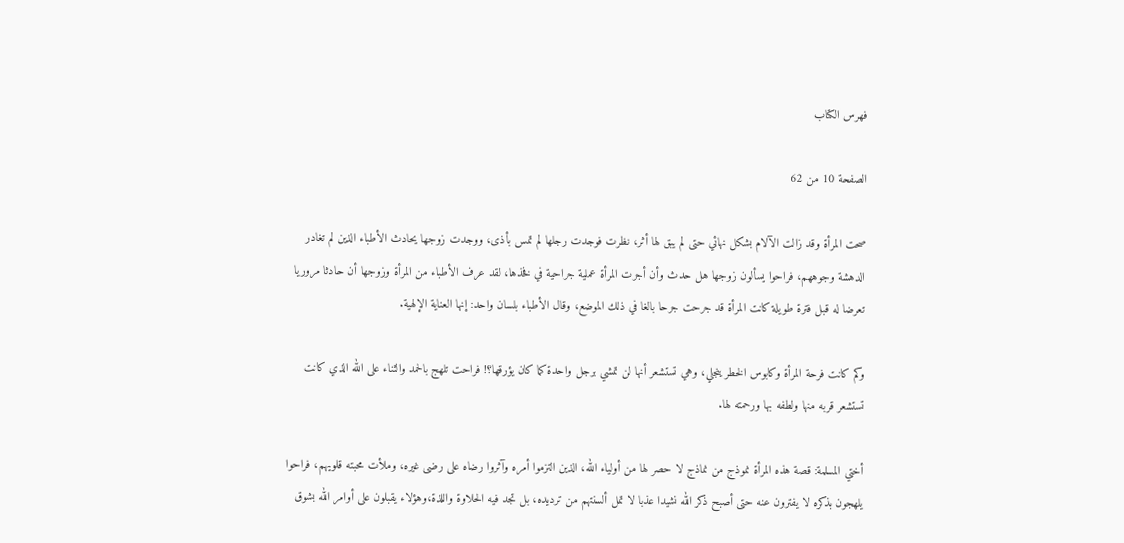فهرس الكتاب

الصفحة 10 من 62

صحت المرأة وقد زالت الآلام بشكل نهائي حتى لم يبق لها أثر، نظرت فوجدت رجلها لم تمس بأذى، ووجدت زوجها يحادث الأطباء الذين لم تغادر الدهشة وجوههم، فراحوا يسألون زوجها هل حدث وأن أجرت المرأة عملية جراحية في فخذها، لقد عرف الأطباء من المرأة وزوجها أن حادثا مروريا تعرضا له قبل فترة طويلة كانت المرأة قد جرحت جرحا بالغا في ذلك الموضع، وقال الأطباء بلسان واحد: إنها العناية الإلهية.

وكم كانت فرحة المرأة وكابوس الخطر ينجلي، وهي تستشعر أنها لن تمشي برجل واحدة كما كان يؤرقها؟! فراحت تلهج بالحمد والثناء على الله الذي كانت تستشعر قربه منها ولطفه بها ورحمته لها.

أختي المسلمة: قصة هذه المرأة نموذج من نماذج لا حصر لها من أولياء الله، الذين التزموا أمره وآثروا رضاه على رضى غيره، وملأت محبته قلويهم، فراحوا يلهجون بذكره لا يفترون عنه حتى أصبح ذكر الله نشيدا عذبا لا تمل ألسنتهم من ترديده، بل تجد فيه الحلاوة واللذة،وهؤلاء يقبلون على أوامر الله بشوق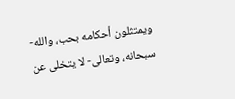ويمتثلون أحكامه بحب، والله- سبحانه، وتعالى- لا يتخلى عن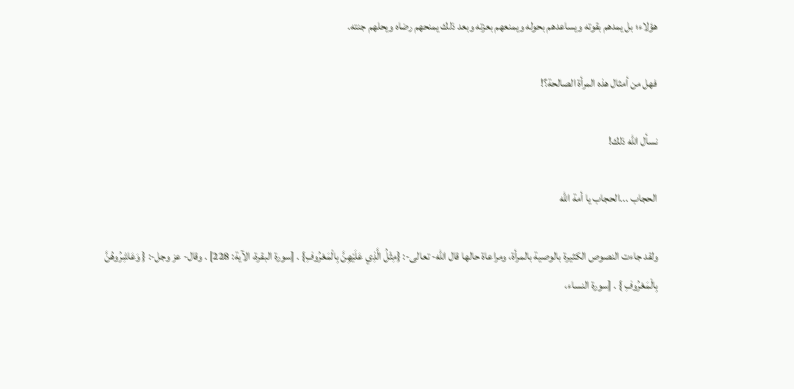هؤلاء؛ بل يمدهم بقوته ويساعدهم بحوله ويمنعهم بعزته وبعد ذلك يمنحهم رضاه ويحلهم جنته.

فهل من أمثال هذه المرأة الصالحة؟!

نسأل الله ذلك!

الحجاب ...الحجاب يا أمة الله

ولقد جاءت النصوص الكثيرة بالوصية بالمرأة، ومراعاة حالها قال الله- تعالى-: {مِثْلُ الَّذِي عَلَيْهِنَّ بِالْمَعْرُوفِ} . [سورة البقرة، الآية: 228] . وقال- عز وجل-: { وَعَاشِرُوهُنَّ بِالْمَعْرُوفِ } . [سورة النساء،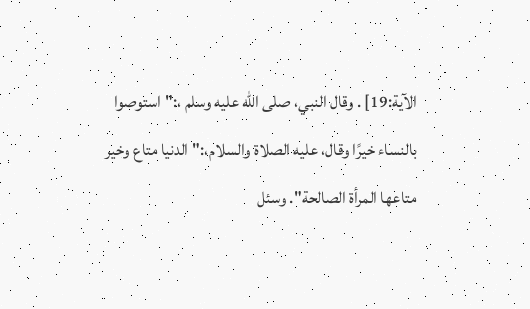الآية:19] . وقال النبي، صلى الله عليه وسلم ،:"استوصوا بالنساء خيرًا وقال، عليه الصلاة والسلام،:"الدنيا متاع وخير متاعها المرأة الصالحة". وسئل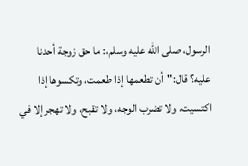الرسول، صلى الله عليه وسلم،: ما حق زوجة أحدنا عليه؟ قال:"أن تطعمها إذا طعمت، وتكسوها إذا اكتسيت، ولا تضرب الوجه، ولا تقبح، ولا تهجر إلا في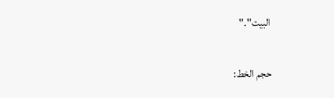البيت"."

حجم الخط: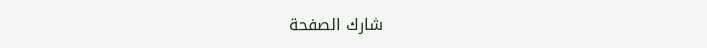شارك الصفحة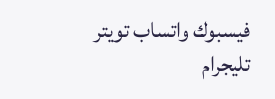فيسبوك واتساب تويتر تليجرام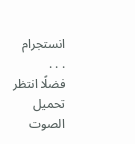انستجرام
. . .
فضلًا انتظر تحميل الصوت